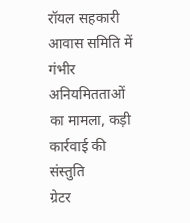रॉयल सहकारी आवास समिति में गंभीर अनियमितताओं का मामला, कड़ी कार्रवाई की संस्तुति
ग्रेटर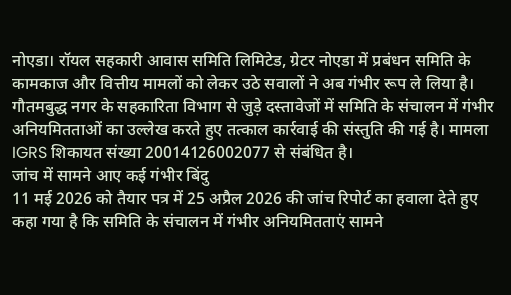नोएडा। रॉयल सहकारी आवास समिति लिमिटेड, ग्रेटर नोएडा में प्रबंधन समिति के कामकाज और वित्तीय मामलों को लेकर उठे सवालों ने अब गंभीर रूप ले लिया है। गौतमबुद्ध नगर के सहकारिता विभाग से जुड़े दस्तावेजों में समिति के संचालन में गंभीर अनियमितताओं का उल्लेख करते हुए तत्काल कार्रवाई की संस्तुति की गई है। मामला IGRS शिकायत संख्या 20014126002077 से संबंधित है।
जांच में सामने आए कई गंभीर बिंदु
11 मई 2026 को तैयार पत्र में 25 अप्रैल 2026 की जांच रिपोर्ट का हवाला देते हुए कहा गया है कि समिति के संचालन में गंभीर अनियमितताएं सामने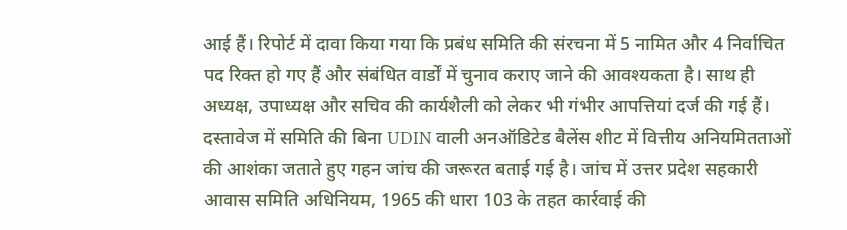आई हैं। रिपोर्ट में दावा किया गया कि प्रबंध समिति की संरचना में 5 नामित और 4 निर्वाचित पद रिक्त हो गए हैं और संबंधित वार्डों में चुनाव कराए जाने की आवश्यकता है। साथ ही अध्यक्ष, उपाध्यक्ष और सचिव की कार्यशैली को लेकर भी गंभीर आपत्तियां दर्ज की गई हैं।
दस्तावेज में समिति की बिना UDIN वाली अनऑडिटेड बैलेंस शीट में वित्तीय अनियमितताओं की आशंका जताते हुए गहन जांच की जरूरत बताई गई है। जांच में उत्तर प्रदेश सहकारी आवास समिति अधिनियम, 1965 की धारा 103 के तहत कार्रवाई की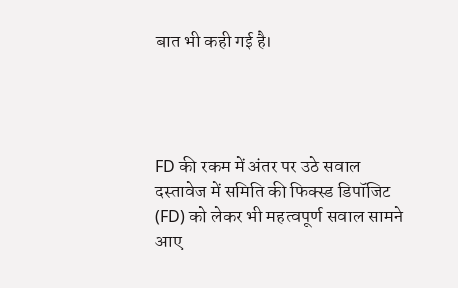बात भी कही गई है।




FD की रकम में अंतर पर उठे सवाल
दस्तावेज में समिति की फिक्स्ड डिपॉजिट (FD) को लेकर भी महत्वपूर्ण सवाल सामने आए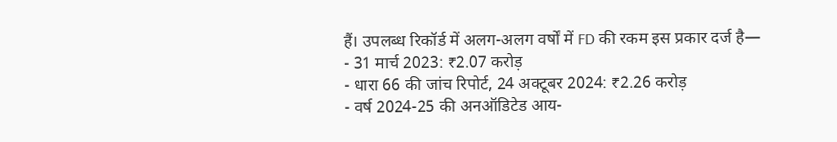हैं। उपलब्ध रिकॉर्ड में अलग-अलग वर्षों में FD की रकम इस प्रकार दर्ज है—
- 31 मार्च 2023: ₹2.07 करोड़
- धारा 66 की जांच रिपोर्ट, 24 अक्टूबर 2024: ₹2.26 करोड़
- वर्ष 2024-25 की अनऑडिटेड आय-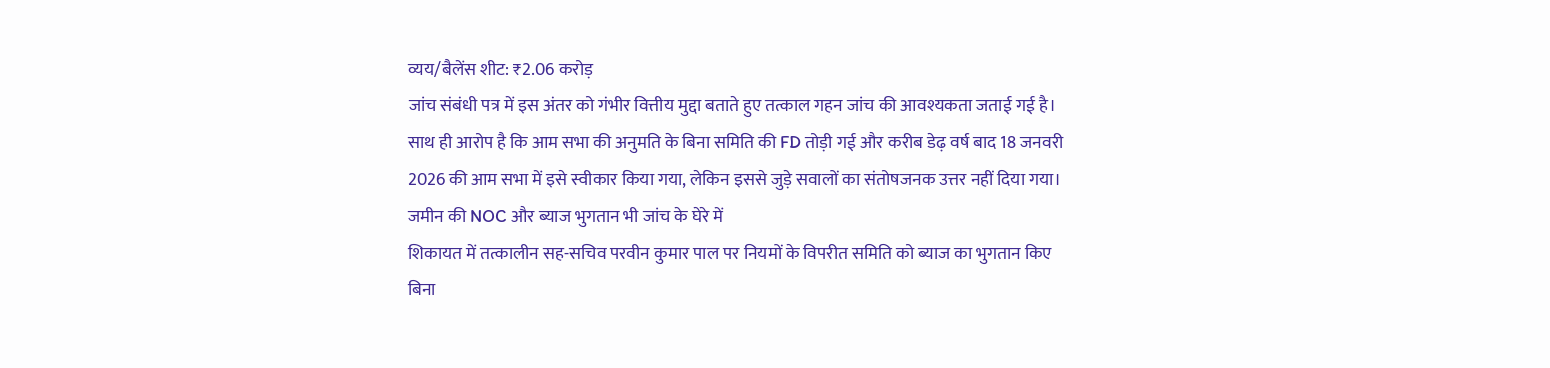व्यय/बैलेंस शीट: ₹2.06 करोड़
जांच संबंधी पत्र में इस अंतर को गंभीर वित्तीय मुद्दा बताते हुए तत्काल गहन जांच की आवश्यकता जताई गई है। साथ ही आरोप है कि आम सभा की अनुमति के बिना समिति की FD तोड़ी गई और करीब डेढ़ वर्ष बाद 18 जनवरी 2026 की आम सभा में इसे स्वीकार किया गया, लेकिन इससे जुड़े सवालों का संतोषजनक उत्तर नहीं दिया गया।
जमीन की NOC और ब्याज भुगतान भी जांच के घेरे में
शिकायत में तत्कालीन सह-सचिव परवीन कुमार पाल पर नियमों के विपरीत समिति को ब्याज का भुगतान किए बिना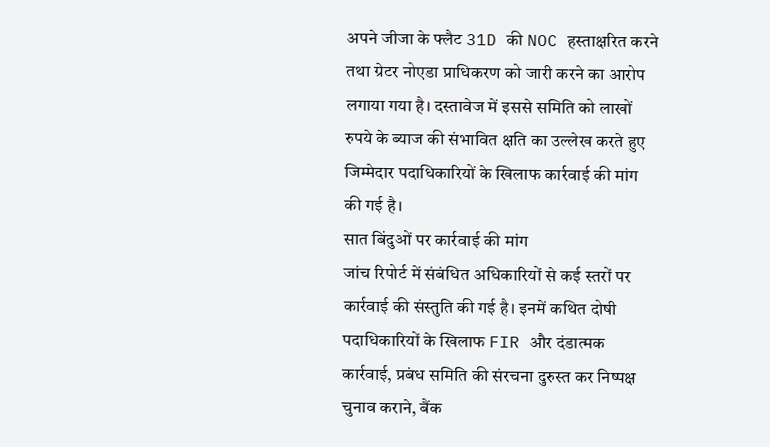अपने जीजा के फ्लैट 31D की NOC हस्ताक्षरित करने तथा ग्रेटर नोएडा प्राधिकरण को जारी करने का आरोप लगाया गया है। दस्तावेज में इससे समिति को लाखों रुपये के ब्याज की संभावित क्षति का उल्लेख करते हुए जिम्मेदार पदाधिकारियों के खिलाफ कार्रवाई की मांग की गई है।
सात बिंदुओं पर कार्रवाई की मांग
जांच रिपोर्ट में संबंधित अधिकारियों से कई स्तरों पर कार्रवाई की संस्तुति की गई है। इनमें कथित दोषी पदाधिकारियों के खिलाफ FIR और दंडात्मक कार्रवाई, प्रबंध समिति की संरचना दुरुस्त कर निष्पक्ष चुनाव कराने, बैंक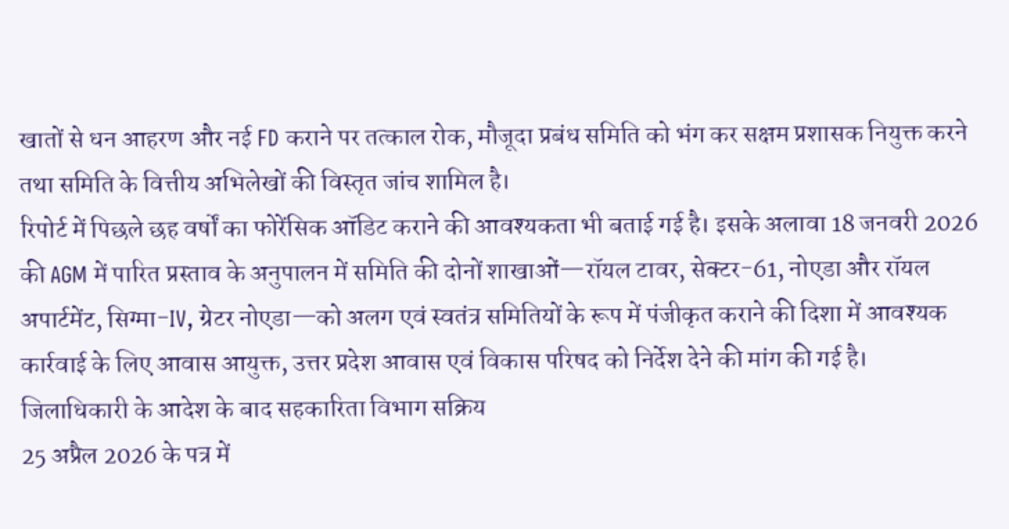खातों से धन आहरण और नई FD कराने पर तत्काल रोक, मौजूदा प्रबंध समिति को भंग कर सक्षम प्रशासक नियुक्त करने तथा समिति के वित्तीय अभिलेखों की विस्तृत जांच शामिल है।
रिपोर्ट में पिछले छह वर्षों का फोरेंसिक ऑडिट कराने की आवश्यकता भी बताई गई है। इसके अलावा 18 जनवरी 2026 की AGM में पारित प्रस्ताव के अनुपालन में समिति की दोनों शाखाओं—रॉयल टावर, सेक्टर-61, नोएडा और रॉयल अपार्टमेंट, सिग्मा-IV, ग्रेटर नोएडा—को अलग एवं स्वतंत्र समितियों के रूप में पंजीकृत कराने की दिशा में आवश्यक कार्रवाई के लिए आवास आयुक्त, उत्तर प्रदेश आवास एवं विकास परिषद को निर्देश देने की मांग की गई है।
जिलाधिकारी के आदेश के बाद सहकारिता विभाग सक्रिय
25 अप्रैल 2026 के पत्र में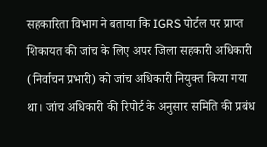सहकारिता विभाग ने बताया कि IGRS पोर्टल पर प्राप्त शिकायत की जांच के लिए अपर जिला सहकारी अधिकारी (निर्वाचन प्रभारी) को जांच अधिकारी नियुक्त किया गया था। जांच अधिकारी की रिपोर्ट के अनुसार समिति की प्रबंध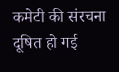कमेटी की संरचना दूषित हो गई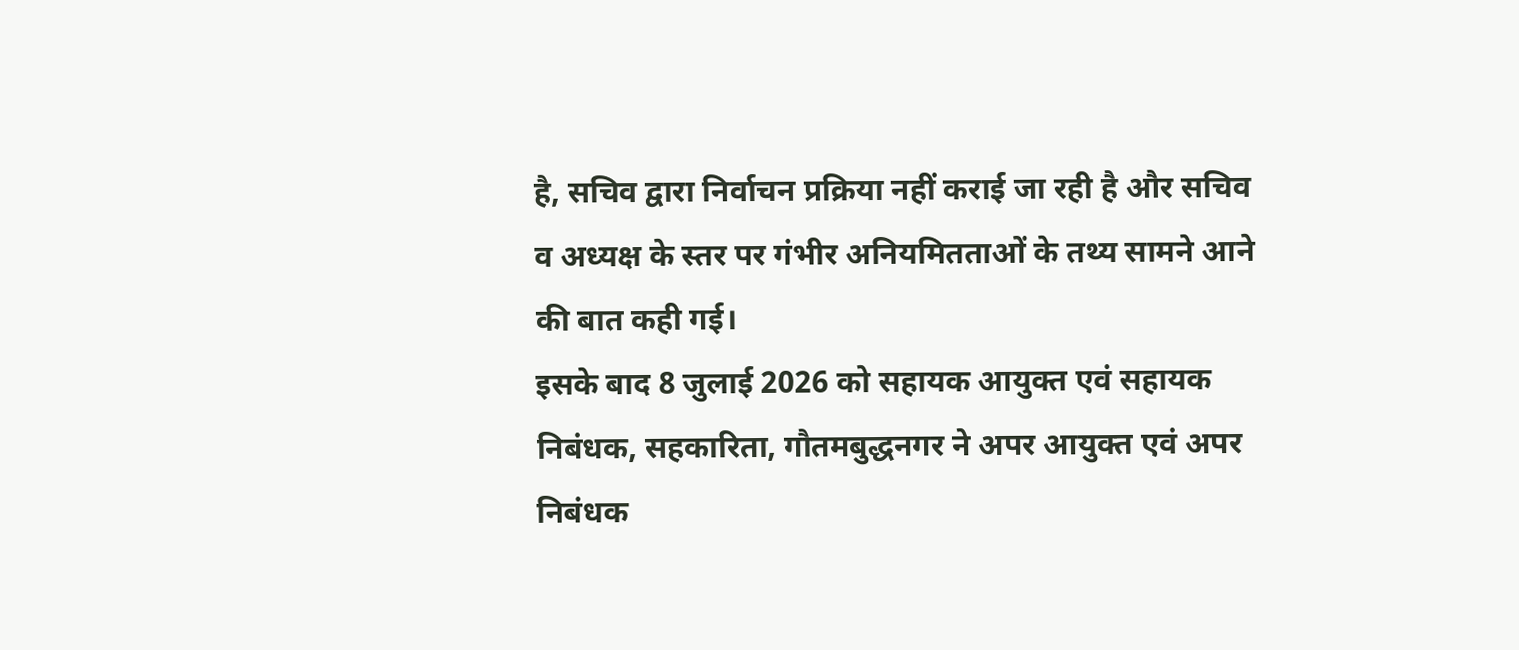है, सचिव द्वारा निर्वाचन प्रक्रिया नहीं कराई जा रही है और सचिव व अध्यक्ष के स्तर पर गंभीर अनियमितताओं के तथ्य सामने आने की बात कही गई।
इसके बाद 8 जुलाई 2026 को सहायक आयुक्त एवं सहायक निबंधक, सहकारिता, गौतमबुद्धनगर ने अपर आयुक्त एवं अपर निबंधक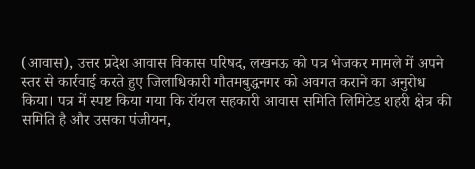(आवास), उत्तर प्रदेश आवास विकास परिषद, लखनऊ को पत्र भेजकर मामले में अपने स्तर से कार्रवाई करते हुए जिलाधिकारी गौतमबुद्धनगर को अवगत कराने का अनुरोध किया। पत्र में स्पष्ट किया गया कि रॉयल सहकारी आवास समिति लिमिटेड शहरी क्षेत्र की समिति है और उसका पंजीयन,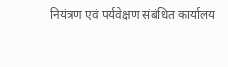नियंत्रण एवं पर्यवेक्षण संबंधित कार्यालय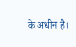के अधीन है।